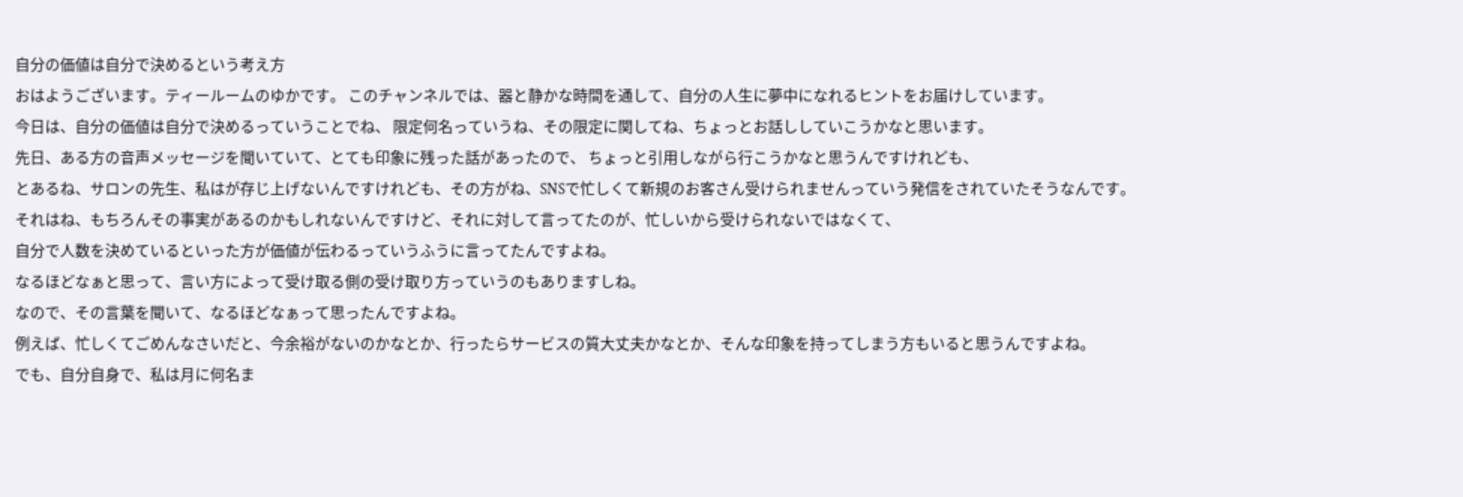自分の価値は自分で決めるという考え方
おはようございます。ティールームのゆかです。 このチャンネルでは、器と静かな時間を通して、自分の人生に夢中になれるヒントをお届けしています。
今日は、自分の価値は自分で決めるっていうことでね、 限定何名っていうね、その限定に関してね、ちょっとお話ししていこうかなと思います。
先日、ある方の音声メッセージを聞いていて、とても印象に残った話があったので、 ちょっと引用しながら行こうかなと思うんですけれども、
とあるね、サロンの先生、私はが存じ上げないんですけれども、その方がね、SNSで忙しくて新規のお客さん受けられませんっていう発信をされていたそうなんです。
それはね、もちろんその事実があるのかもしれないんですけど、それに対して言ってたのが、忙しいから受けられないではなくて、
自分で人数を決めているといった方が価値が伝わるっていうふうに言ってたんですよね。
なるほどなぁと思って、言い方によって受け取る側の受け取り方っていうのもありますしね。
なので、その言葉を聞いて、なるほどなぁって思ったんですよね。
例えば、忙しくてごめんなさいだと、今余裕がないのかなとか、行ったらサービスの質大丈夫かなとか、そんな印象を持ってしまう方もいると思うんですよね。
でも、自分自身で、私は月に何名ま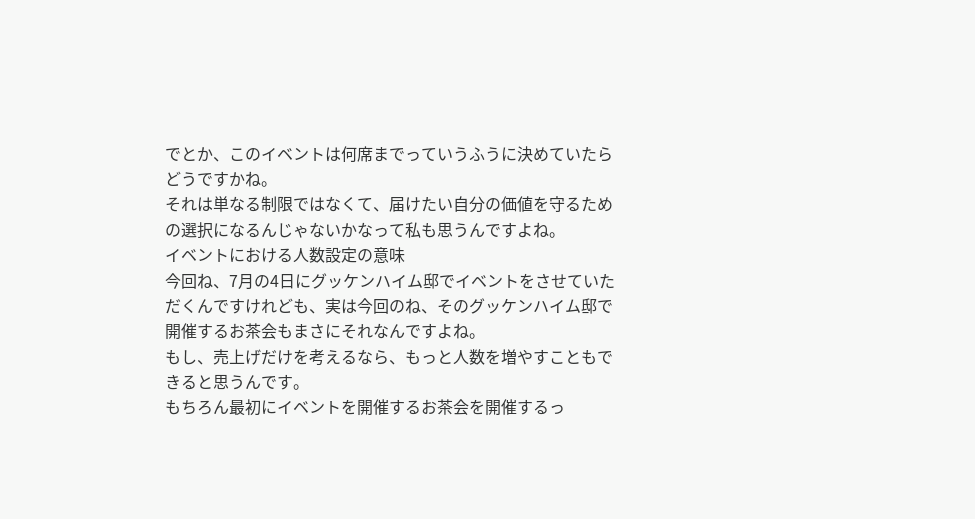でとか、このイベントは何席までっていうふうに決めていたらどうですかね。
それは単なる制限ではなくて、届けたい自分の価値を守るための選択になるんじゃないかなって私も思うんですよね。
イベントにおける人数設定の意味
今回ね、7月の4日にグッケンハイム邸でイベントをさせていただくんですけれども、実は今回のね、そのグッケンハイム邸で開催するお茶会もまさにそれなんですよね。
もし、売上げだけを考えるなら、もっと人数を増やすこともできると思うんです。
もちろん最初にイベントを開催するお茶会を開催するっ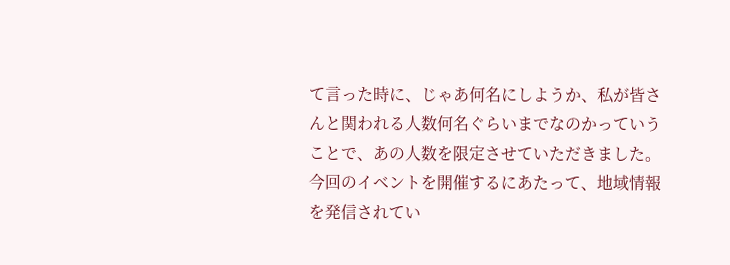て言った時に、じゃあ何名にしようか、私が皆さんと関われる人数何名ぐらいまでなのかっていうことで、あの人数を限定させていただきました。
今回のイベントを開催するにあたって、地域情報を発信されてい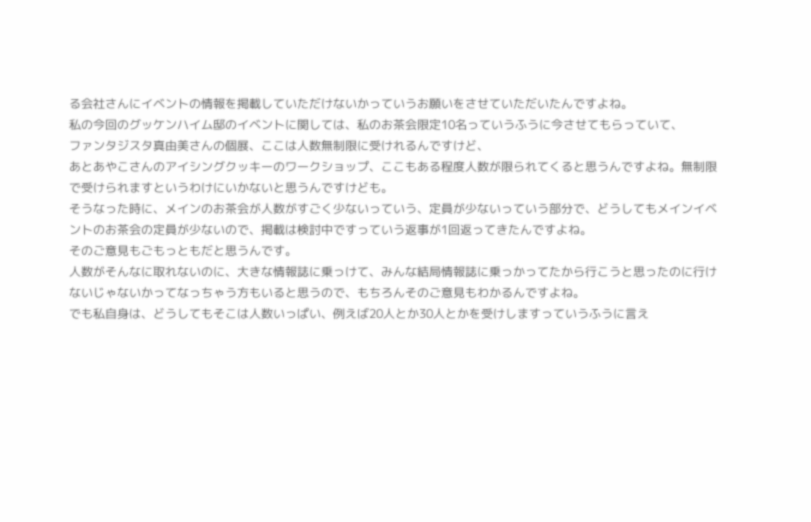る会社さんにイベントの情報を掲載していただけないかっていうお願いをさせていただいたんですよね。
私の今回のグッケンハイム邸のイベントに関しては、私のお茶会限定10名っていうふうに今させてもらっていて、
ファンタジスタ真由美さんの個展、ここは人数無制限に受けれるんですけど、
あとあやこさんのアイシングクッキーのワークショップ、ここもある程度人数が限られてくると思うんですよね。無制限で受けられますというわけにいかないと思うんですけども。
そうなった時に、メインのお茶会が人数がすごく少ないっていう、定員が少ないっていう部分で、どうしてもメインイベントのお茶会の定員が少ないので、掲載は検討中ですっていう返事が1回返ってきたんですよね。
そのご意見もごもっともだと思うんです。
人数がそんなに取れないのに、大きな情報誌に乗っけて、みんな結局情報誌に乗っかってたから行こうと思ったのに行けないじゃないかってなっちゃう方もいると思うので、もちろんそのご意見もわかるんですよね。
でも私自身は、どうしてもそこは人数いっぱい、例えば20人とか30人とかを受けしますっていうふうに言え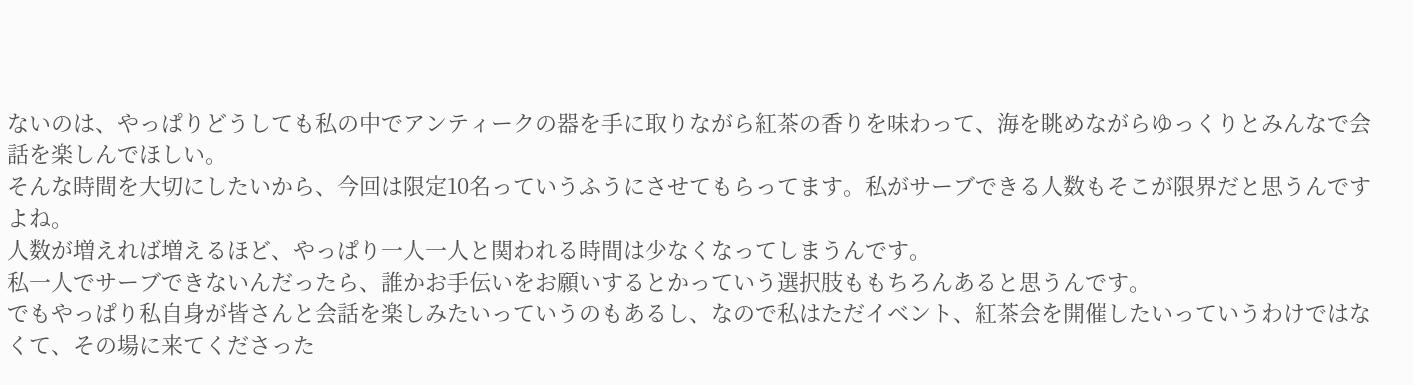ないのは、やっぱりどうしても私の中でアンティークの器を手に取りながら紅茶の香りを味わって、海を眺めながらゆっくりとみんなで会話を楽しんでほしい。
そんな時間を大切にしたいから、今回は限定10名っていうふうにさせてもらってます。私がサーブできる人数もそこが限界だと思うんですよね。
人数が増えれば増えるほど、やっぱり一人一人と関われる時間は少なくなってしまうんです。
私一人でサーブできないんだったら、誰かお手伝いをお願いするとかっていう選択肢ももちろんあると思うんです。
でもやっぱり私自身が皆さんと会話を楽しみたいっていうのもあるし、なので私はただイベント、紅茶会を開催したいっていうわけではなくて、その場に来てくださった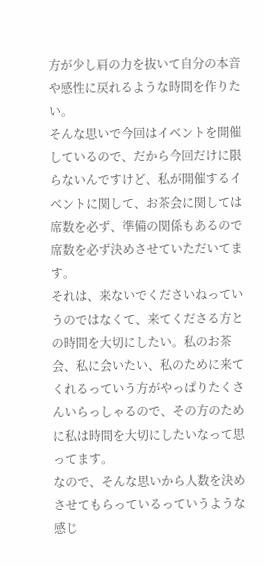方が少し肩の力を抜いて自分の本音や感性に戻れるような時間を作りたい。
そんな思いで今回はイベントを開催しているので、だから今回だけに限らないんですけど、私が開催するイベントに関して、お茶会に関しては席数を必ず、準備の関係もあるので席数を必ず決めさせていただいてます。
それは、来ないでくださいねっていうのではなくて、来てくださる方との時間を大切にしたい。私のお茶会、私に会いたい、私のために来てくれるっていう方がやっぱりたくさんいらっしゃるので、その方のために私は時間を大切にしたいなって思ってます。
なので、そんな思いから人数を決めさせてもらっているっていうような感じ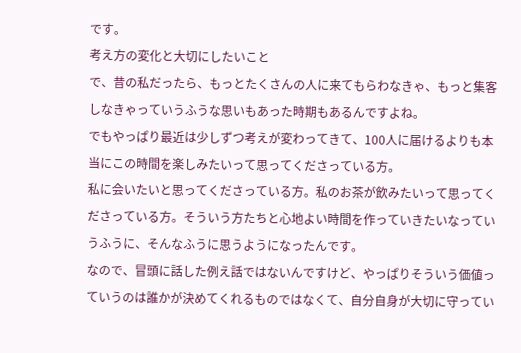です。
考え方の変化と大切にしたいこと
で、昔の私だったら、もっとたくさんの人に来てもらわなきゃ、もっと集客しなきゃっていうふうな思いもあった時期もあるんですよね。
でもやっぱり最近は少しずつ考えが変わってきて、100人に届けるよりも本当にこの時間を楽しみたいって思ってくださっている方。
私に会いたいと思ってくださっている方。私のお茶が飲みたいって思ってくださっている方。そういう方たちと心地よい時間を作っていきたいなっていうふうに、そんなふうに思うようになったんです。
なので、冒頭に話した例え話ではないんですけど、やっぱりそういう価値っていうのは誰かが決めてくれるものではなくて、自分自身が大切に守ってい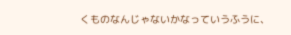くものなんじゃないかなっていうふうに、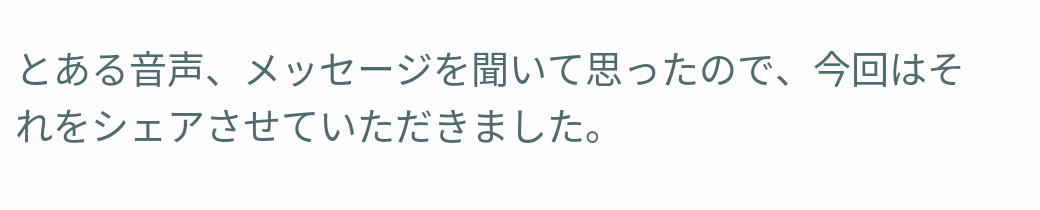とある音声、メッセージを聞いて思ったので、今回はそれをシェアさせていただきました。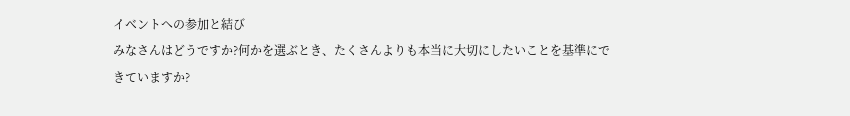イベントへの参加と結び
みなさんはどうですか?何かを選ぶとき、たくさんよりも本当に大切にしたいことを基準にできていますか?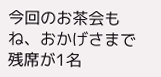今回のお茶会もね、おかげさまで残席が1名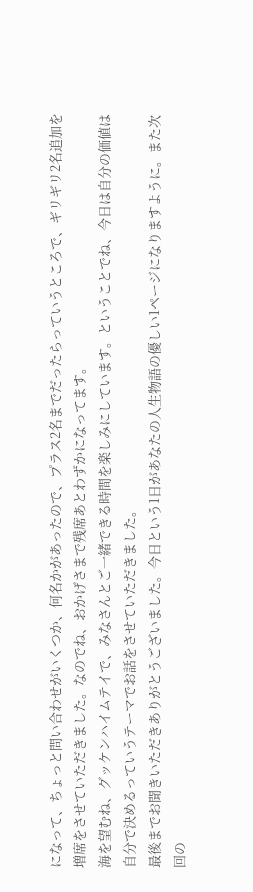になって、ちょっと問い合わせがいくつか、何名かがあったので、プラス2名までだったらっていうところで、ギリギリ2名追加を増席をさせていただきました。なのでね、おかげさまで残席あとわずかになってます。
海を望むね、グッケンハイムテイで、みなさんとご一緒できる時間を楽しみにしています。ということでね、今日は自分の価値は自分で決めるっていうテーマでお話をさせていただきました。
最後までお聞きいただきありがとうございました。今日という1日があなたの人生物語の優しい1ページになりますように。また次回の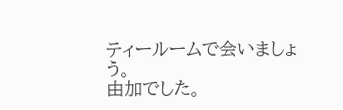ティールームで会いましょう。
由加でした。